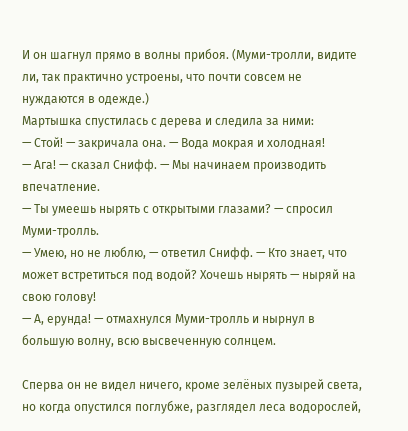И он шагнул прямо в волны прибоя. (Муми-тролли, видите ли, так практично устроены, что почти совсем не нуждаются в одежде.)
Мартышка спустилась с дерева и следила за ними:
— Стой! — закричала она. — Вода мокрая и холодная!
— Ага! — сказал Снифф. — Мы начинаем производить впечатление.
— Ты умеешь нырять с открытыми глазами? — спросил Муми-тролль.
— Умею, но не люблю, — ответил Снифф. — Кто знает, что может встретиться под водой? Хочешь нырять — ныряй на свою голову!
— А, ерунда! — отмахнулся Муми-тролль и нырнул в большую волну, всю высвеченную солнцем.

Сперва он не видел ничего, кроме зелёных пузырей света, но когда опустился поглубже, разглядел леса водорослей,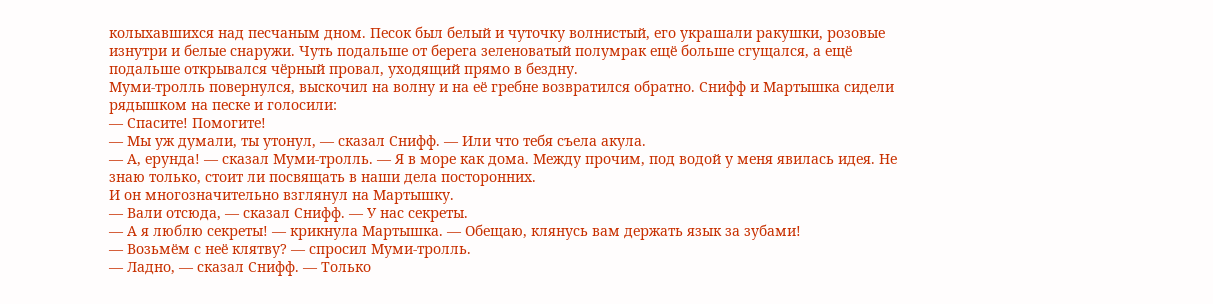колыхавшихся над песчаным дном. Песок был белый и чуточку волнистый, его украшали ракушки, розовые изнутри и белые снаружи. Чуть подальше от берега зеленоватый полумрак ещё больше сгущался, а ещё подальше открывался чёрный провал, уходящий прямо в бездну.
Муми-тролль повернулся, выскочил на волну и на её гребне возвратился обратно. Снифф и Мартышка сидели рядышком на песке и голосили:
— Спасите! Помогите!
— Мы уж думали, ты утонул, — сказал Снифф. — Или что тебя съела акула.
— А, ерунда! — сказал Муми-тролль. — Я в море как дома. Между прочим, под водой у меня явилась идея. Не знаю только, стоит ли посвящать в наши дела посторонних.
И он многозначительно взглянул на Мартышку.
— Вали отсюда, — сказал Снифф. — У нас секреты.
— А я люблю секреты! — крикнула Мартышка. — Обещаю, клянусь вам держать язык за зубами!
— Возьмём с неё клятву? — спросил Муми-тролль.
— Ладно, — сказал Снифф. — Только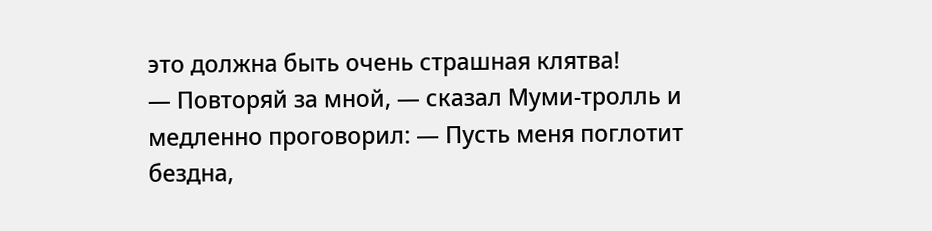это должна быть очень страшная клятва!
— Повторяй за мной, — сказал Муми-тролль и медленно проговорил: — Пусть меня поглотит бездна,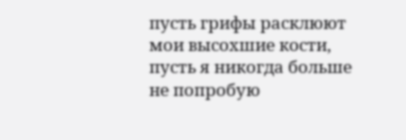пусть грифы расклюют мои высохшие кости, пусть я никогда больше не попробую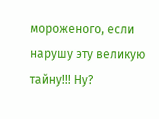мороженого, если нарушу эту великую тайну!!! Ну?